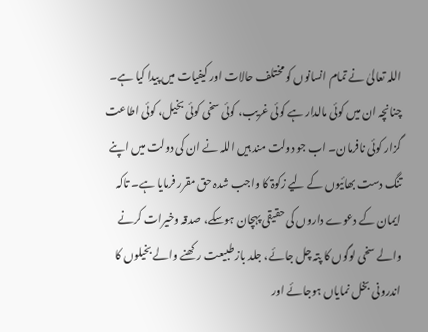اللہ تعالیٰ نے تمام انسانوں کو مختلف حالات اور کیفیات میں پیدا کیا ہے۔ چنانچہ ان میں کوئی مالدار ہے کوئی غریب، کوئی سخی کوئی بخیل، کوئی اطاعت گزار کوئی نافرمان۔ اب جو دولت مند ہیں اللہ نے ان کی دولت میں اپنے تنگ دست بھائیوں کے لیے زکوۃ کا واجب شدہ حق مقرر فرمایا ہے۔ تاکہ ایمان کے دعوے داروں کی حقیقی پہچان ہوسکے، صدقہ وخیرات کرنے والے سخی لوگوں کا پتہ چل جائے، جلد باز طبیعت رکھنے والے بخیلوں کا اندرونی بخل نمایاں ہوجائے اور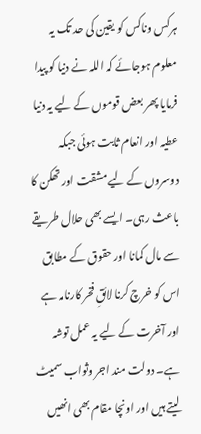ہرکس وناکس کو یقین کی حد تک یہ معلوم ہوجائے کہ اللہ نے دنیا کو پیدا فرمایا پھر بعض قوموں کے لیے یہ دنیا عطیہ اور انعام ثابت ہوئی جبکہ دوسروں کے لیے مشقت اور تھکن کا باعث رہی۔ ایسے بھی حلال طریقے سے مال کمانا اور حقوق کے مطابق اس کو خرچ کرنا لائقِ فخر کارنامہ ہے اور آخرت کے لیے یہ عمل توشہ ہے۔ دولت مند اجر وثواب سمیٹ لیتے ہیں اور اونچا مقام بھی انھیں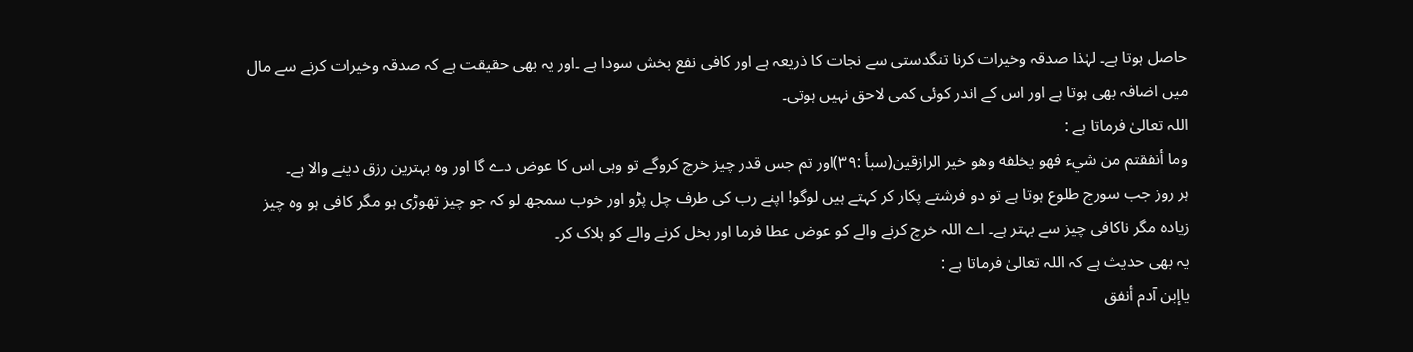حاصل ہوتا ہے۔ لہٰذا صدقہ وخیرات کرنا تنگدستی سے نجات کا ذریعہ ہے اور کافی نفع بخش سودا ہے ۔اور یہ بھی حقیقت ہے کہ صدقہ وخیرات کرنے سے مال میں اضافہ بھی ہوتا ہے اور اس کے اندر کوئی کمی لاحق نہیں ہوتی۔
اللہ تعالیٰ فرماتا ہے :
وما أنفقتم من شيء فهو يخلفه وهو خير الرازقين(سبأ :۳۹)اور تم جس قدر چیز خرچ کروگے تو وہی اس کا عوض دے گا اور وہ بہترین رزق دینے والا ہے۔
ہر روز جب سورج طلوع ہوتا ہے تو دو فرشتے پکار کر کہتے ہیں لوگو! اپنے رب کی طرف چل پڑو اور خوب سمجھ لو کہ جو چیز تھوڑی ہو مگر کافی ہو وہ چیز زیادہ مگر ناکافی چیز سے بہتر ہے۔ اے اللہ خرچ کرنے والے کو عوض عطا فرما اور بخل کرنے والے کو ہلاک کر۔
یہ بھی حدیث ہے کہ اللہ تعالیٰ فرماتا ہے :
ياإبن آدم أنفق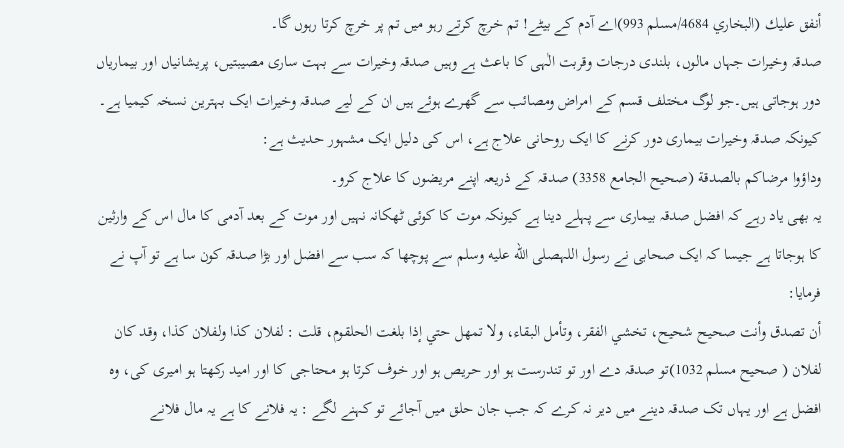أنفق عليك (البخاري 4684/مسلم 993)اے آدم کے بیٹے! تم خرچ کرتے رہو میں تم پر خرچ کرتا رہوں گا۔
صدقہ وخیرات جہاں مالوں، بلندی درجات وقربت الٰہی کا باعث ہے وہیں صدقہ وخیرات سے بہت ساری مصیبتیں، پریشانیاں اور بیماریاں دور ہوجاتی ہیں۔جو لوگ مختلف قسم کے امراض ومصائب سے گھرے ہوئے ہیں ان کے لیے صدقہ وخیرات ایک بہترین نسخہ کیمیا ہے۔ کیونکہ صدقہ وخیرات بیماری دور کرنے کا ایک روحانی علاج ہے، اس کی دلیل ایک مشہور حدیث ہے:
وداؤوا مرضاكم بالصدقة (صحيح الجامع 3358) صدقہ کے ذریعہ اپنے مریضوں کا علاج کرو۔
یہ بھی یاد رہے کہ افضل صدقہ بیماری سے پہلے دینا ہے کیونکہ موت کا کوئی ٹھکانہ نہیں اور موت کے بعد آدمی کا مال اس کے وارثین کا ہوجاتا ہے جیسا کہ ایک صحابی نے رسول اللہصلى الله عليه وسلم سے پوچھا کہ سب سے افضل اور بڑا صدقہ کون سا ہے تو آپ نے فرمایا:
أن تصدق وأنت صحيح شحيح، تخشي الفقر، وتأمل البقاء، ولا تمهل حتي إذا بلغت الحلقوم، قلت : لفلان كذا ولفلان كذا، وقد كان لفلان ( صحيح مسلم 1032)تو صدقہ دے اور تو تندرست ہو اور حریص ہو اور خوف کرتا ہو محتاجی کا اور امید رکھتا ہو امیری کی، وہ افضل ہے اور یہاں تک صدقہ دینے میں دیر نہ کرے کہ جب جان حلق میں آجائے تو کہنے لگے : یہ فلانے کا ہے یہ مال فلانے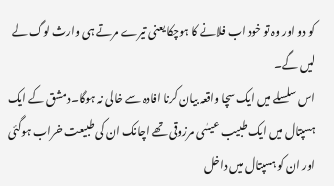کو دو اور وہ تو خود اب فلانے کا ہوچکا یعنی تیرے مرتے ہی وارث لوگ لے لیں گے۔
اس سلسلے میں ایک سچا واقعہ بیان کرنا افادہ سے خالی نہ ہوگا۔دمشق کے ایک ہسپتال میں ایک طبیب عیسٰی مرزوقی تھے اچانک ان کی طبیعت خراب ہوگئی اور ان کو ہسپتال میں داخل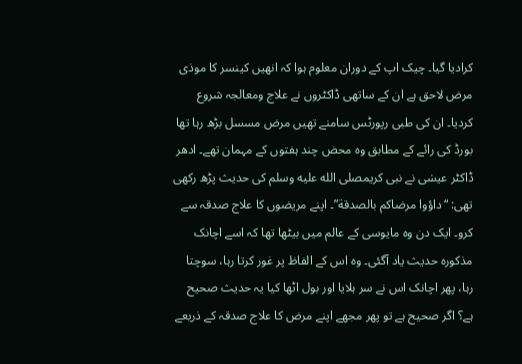کرادیا گیا۔ چیک اپ کے دوران معلوم ہوا کہ انھیں کینسر کا موذی مرض لاحق ہے ان کے ساتھی ڈاکٹروں نے علاج ومعالجہ شروع کردیا۔ ان کی طبی رپورٹس سامنے تھیں مرض مسسل بڑھ رہا تھا بورڈ کی رائے کے مطابق وہ محض چند ہفتوں کے مہمان تھے۔ ادھر ڈاکٹر عیسٰی نے نبی کریمصلى الله عليه وسلم کی حدیث پڑھ رکھی تھی: “داؤوا مرضاكم بالصدقة”۔ اپنے مریضوں کا علاج صدقہ سے کرو۔ ایک دن وہ مایوسی کے عالم میں بیٹھا تھا کہ اسے اچانک مذکورہ حدیث یاد آگئی۔ وہ اس کے الفاظ پر غور کرتا رہا، سوچتا رہا، پھر اچانک اس نے سر ہلایا اور بول اٹھا کیا یہ حدیث صحیح ہے؟ اگر صحیح ہے تو پھر مجھے اپنے مرض کا علاج صدقہ کے ذریعے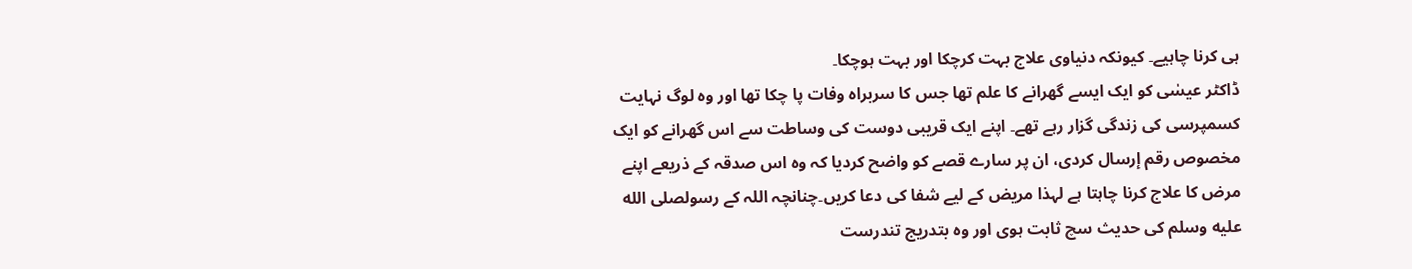ہی کرنا چاہیے۔ کیونکہ دنیاوی علاج بہت کرچکا اور بہت ہوچکا۔
ڈاکٹر عیسٰی کو ایک ایسے گھرانے کا علم تھا جس کا سربراہ وفات پا چکا تھا اور وہ لوگ نہایت کسمپرسی کی زندگی گزار رہے تھے۔ اپنے ایک قریبی دوست کی وساطت سے اس گھرانے کو ایک مخصوص رقم إرسال کردی، ان پر سارے قصے کو واضح کردیا کہ وہ اس صدقہ کے ذریعے اپنے مرض کا علاج کرنا چاہتا ہے لہذا مریض کے لیے شفا کی دعا کریں۔چنانچہ اللہ کے رسولصلى الله عليه وسلم کی حدیث سچ ثابت ہوی اور وہ بتدریج تندرست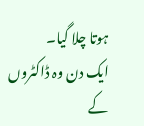ہوتا چلا گیا۔
ایک دن وہ ڈاکٹروں کے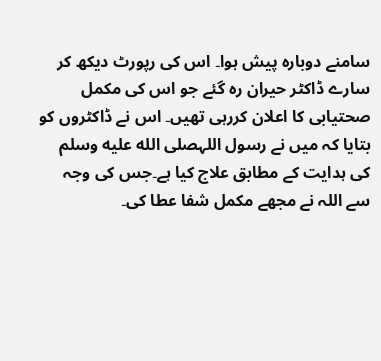سامنے دوبارہ پیش ہوا۔ اس کی رپورٹ دیکھ کر سارے ڈاکٹر حیران رہ گئے جو اس کی مکمل صحتیابی کا اعلان کررہی تھیں۔ اس نے ڈاکٹروں کو بتایا کہ میں نے رسول اللہصلى الله عليه وسلم کی ہدایت کے مطابق علاج کیا ہے۔جس کی وجہ سے اللہ نے مجھے مکمل شفا عطا کی۔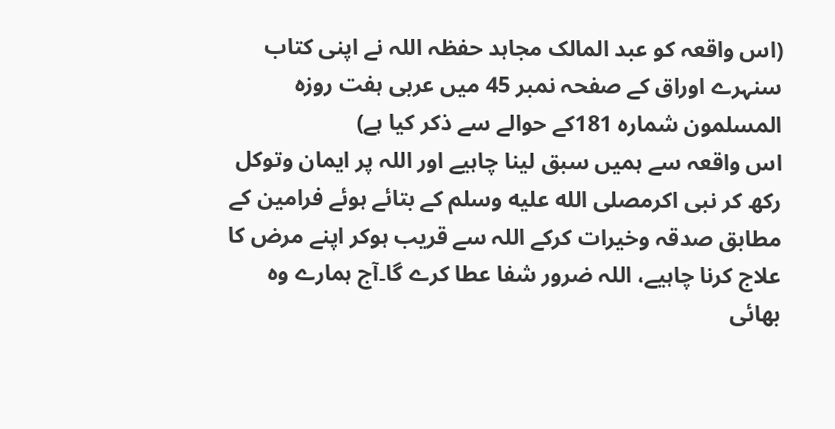(اس واقعہ کو عبد المالک مجاہد حفظہ اللہ نے اپنی کتاب سنہرے اوراق کے صفحہ نمبر 45 میں عربی ہفت روزہ المسلمون شمارہ 181کے حوالے سے ذکر کیا ہے)
اس واقعہ سے ہمیں سبق لینا چاہیے اور اللہ پر ایمان وتوکل رکھ کر نبی اکرمصلى الله عليه وسلم کے بتائے ہوئے فرامین کے مطابق صدقہ وخیرات کرکے اللہ سے قریب ہوکر اپنے مرض کا علاج کرنا چاہیے، اللہ ضرور شفا عطا کرے گا۔آج ہمارے وہ بھائی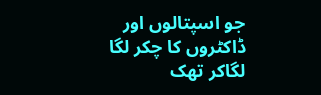جو اسپتالوں اور ڈاکٹروں کا چکر لگا لگاکر تھک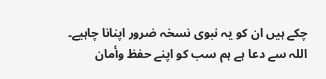چکے ہیں ان کو یہ نبوی نسخہ ضرور اپنانا چاہیے۔
اللہ سے دعا ہے ہم سب کو اپنے حفظ وأمان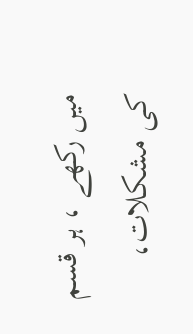میں رکھے ، ہر قسم کی مشکلات،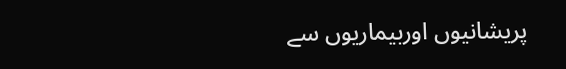پریشانیوں اوربیماریوں سے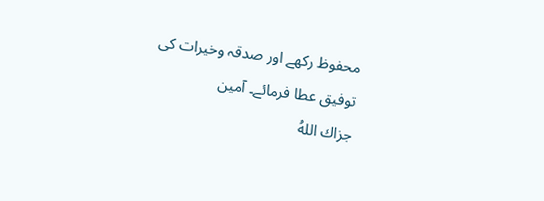محفوظ رکھے اور صدقہ وخیرات کی توفیق عطا فرمائے۔ آمین
جزاك اللهُ